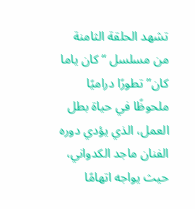تشهد الحلقة الثامنة من مسلسل “كان ياما كان” تطورًا دراميًا ملحوظًا في حياة بطل العمل، الذي يؤدي دوره الفنان ماجد الكدواني، حيث يواجه اتهامًا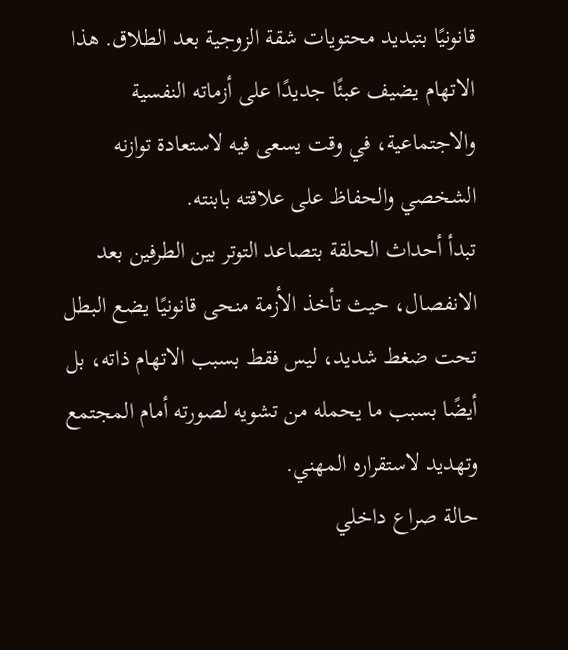قانونيًا بتبديد محتويات شقة الزوجية بعد الطلاق. هذا الاتهام يضيف عبئًا جديدًا على أزماته النفسية والاجتماعية، في وقت يسعى فيه لاستعادة توازنه الشخصي والحفاظ على علاقته بابنته.
تبدأ أحداث الحلقة بتصاعد التوتر بين الطرفين بعد الانفصال، حيث تأخذ الأزمة منحى قانونيًا يضع البطل تحت ضغط شديد، ليس فقط بسبب الاتهام ذاته، بل أيضًا بسبب ما يحمله من تشويه لصورته أمام المجتمع وتهديد لاستقراره المهني.
حالة صراع داخلي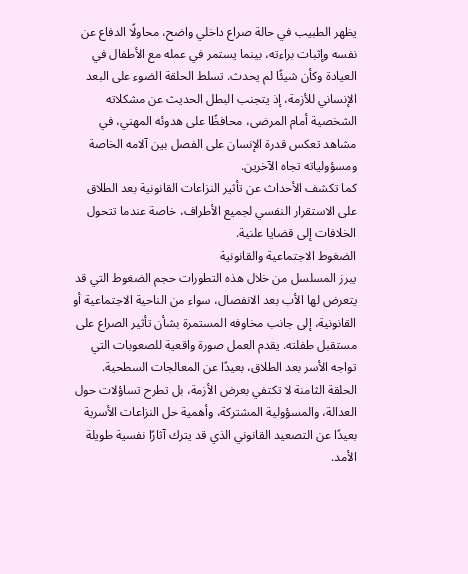يظهر الطبيب في حالة صراع داخلي واضح، محاولًا الدفاع عن نفسه وإثبات براءته، بينما يستمر في عمله مع الأطفال في العيادة وكأن شيئًا لم يحدث. تسلط الحلقة الضوء على البعد الإنساني للأزمة، إذ يتجنب البطل الحديث عن مشكلاته الشخصية أمام المرضى، محافظًا على هدوئه المهني، في مشاهد تعكس قدرة الإنسان على الفصل بين آلامه الخاصة ومسؤولياته تجاه الآخرين.
كما تكشف الأحداث عن تأثير النزاعات القانونية بعد الطلاق على الاستقرار النفسي لجميع الأطراف، خاصة عندما تتحول الخلافات إلى قضايا علنية.
الضغوط الاجتماعية والقانونية
يبرز المسلسل من خلال هذه التطورات حجم الضغوط التي قد يتعرض لها الأب بعد الانفصال، سواء من الناحية الاجتماعية أو القانونية، إلى جانب مخاوفه المستمرة بشأن تأثير الصراع على مستقبل طفلته. يقدم العمل صورة واقعية للصعوبات التي تواجه الأسر بعد الطلاق، بعيدًا عن المعالجات السطحية.
الحلقة الثامنة لا تكتفي بعرض الأزمة، بل تطرح تساؤلات حول العدالة، والمسؤولية المشتركة، وأهمية حل النزاعات الأسرية بعيدًا عن التصعيد القانوني الذي قد يترك آثارًا نفسية طويلة الأمد.